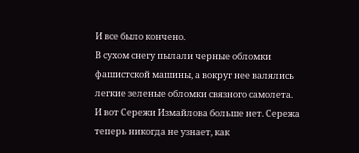И все было кончено.
В сухом снегу пылали черные обломки фашистской машины, а вокруг нее валялись легкие зеленые обломки связного самолета.
И вот Сережи Измайлова больше нет. Сережа теперь никогда не узнает, как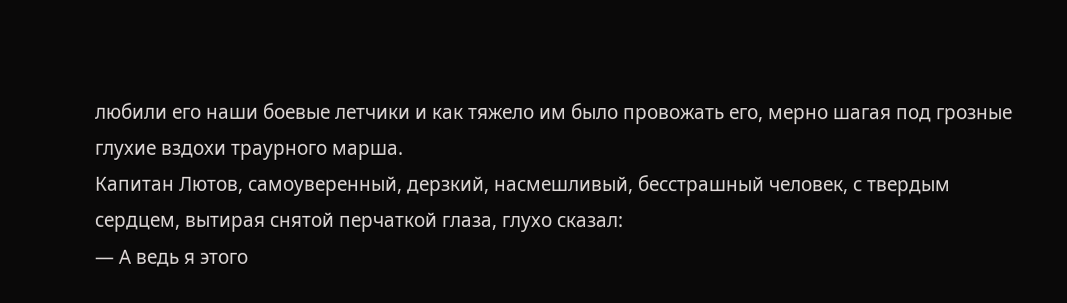любили его наши боевые летчики и как тяжело им было провожать его, мерно шагая под грозные глухие вздохи траурного марша.
Капитан Лютов, самоуверенный, дерзкий, насмешливый, бесстрашный человек, с твердым сердцем, вытирая снятой перчаткой глаза, глухо сказал:
— А ведь я этого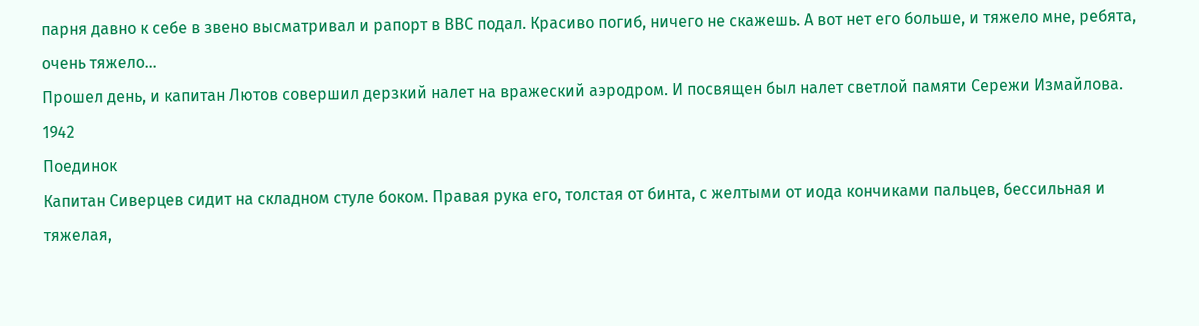парня давно к себе в звено высматривал и рапорт в ВВС подал. Красиво погиб, ничего не скажешь. А вот нет его больше, и тяжело мне, ребята, очень тяжело…
Прошел день, и капитан Лютов совершил дерзкий налет на вражеский аэродром. И посвящен был налет светлой памяти Сережи Измайлова.
1942
Поединок
Капитан Сиверцев сидит на складном стуле боком. Правая рука его, толстая от бинта, с желтыми от иода кончиками пальцев, бессильная и тяжелая,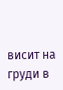висит на груди в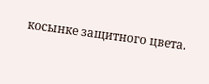косынке защитного цвета.